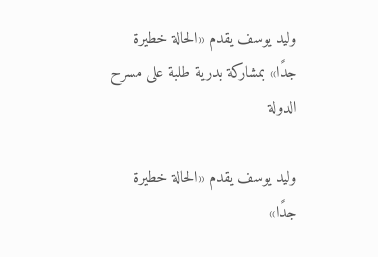وليد يوسف يقدم «الحالة خطيرة جدًا» بمشاركة بدرية طلبة على مسرح الدولة

وليد يوسف يقدم «الحالة خطيرة جدًا»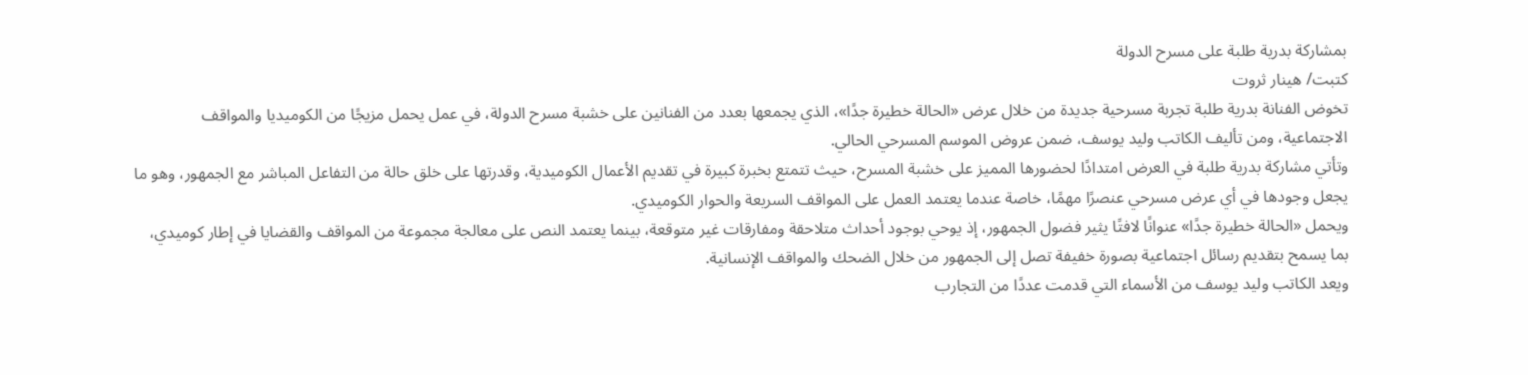بمشاركة بدرية طلبة على مسرح الدولة
كتبت/ هينار ثروت
تخوض الفنانة بدرية طلبة تجربة مسرحية جديدة من خلال عرض «الحالة خطيرة جدًا»، الذي يجمعها بعدد من الفنانين على خشبة مسرح الدولة، في عمل يحمل مزيجًا من الكوميديا والمواقف الاجتماعية، ومن تأليف الكاتب وليد يوسف، ضمن عروض الموسم المسرحي الحالي.
وتأتي مشاركة بدرية طلبة في العرض امتدادًا لحضورها المميز على خشبة المسرح، حيث تتمتع بخبرة كبيرة في تقديم الأعمال الكوميدية، وقدرتها على خلق حالة من التفاعل المباشر مع الجمهور، وهو ما يجعل وجودها في أي عرض مسرحي عنصرًا مهمًا، خاصة عندما يعتمد العمل على المواقف السريعة والحوار الكوميدي.
ويحمل «الحالة خطيرة جدًا» عنوانًا لافتًا يثير فضول الجمهور، إذ يوحي بوجود أحداث متلاحقة ومفارقات غير متوقعة، بينما يعتمد النص على معالجة مجموعة من المواقف والقضايا في إطار كوميدي، بما يسمح بتقديم رسائل اجتماعية بصورة خفيفة تصل إلى الجمهور من خلال الضحك والمواقف الإنسانية.
ويعد الكاتب وليد يوسف من الأسماء التي قدمت عددًا من التجارب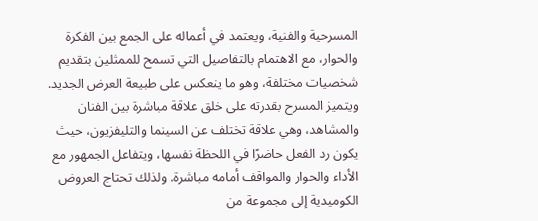المسرحية والفنية، ويعتمد في أعماله على الجمع بين الفكرة والحوار، مع الاهتمام بالتفاصيل التي تسمح للممثلين بتقديم شخصيات مختلفة، وهو ما ينعكس على طبيعة العرض الجديد.
ويتميز المسرح بقدرته على خلق علاقة مباشرة بين الفنان والمشاهد، وهي علاقة تختلف عن السينما والتليفزيون، حيث يكون رد الفعل حاضرًا في اللحظة نفسها، ويتفاعل الجمهور مع الأداء والحوار والمواقف أمامه مباشرة. ولذلك تحتاج العروض الكوميدية إلى مجموعة من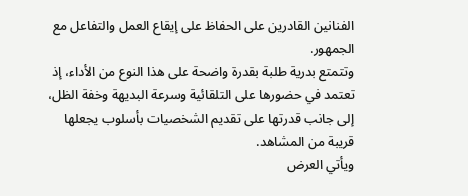الفنانين القادرين على الحفاظ على إيقاع العمل والتفاعل مع الجمهور.
وتتمتع بدرية طلبة بقدرة واضحة على هذا النوع من الأداء، إذ تعتمد في حضورها على التلقائية وسرعة البديهة وخفة الظل، إلى جانب قدرتها على تقديم الشخصيات بأسلوب يجعلها قريبة من المشاهد.
ويأتي العرض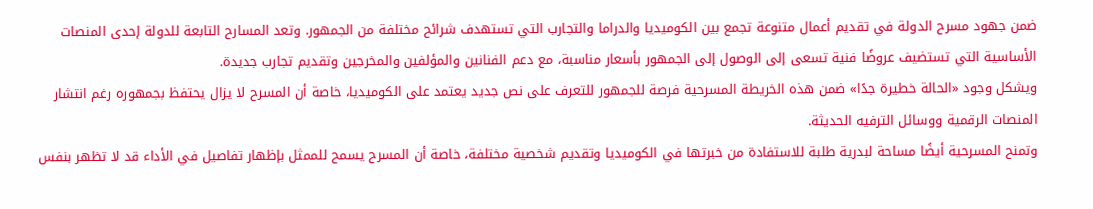ضمن جهود مسرح الدولة في تقديم أعمال متنوعة تجمع بين الكوميديا والدراما والتجارب التي تستهدف شرائح مختلفة من الجمهور. وتعد المسارح التابعة للدولة إحدى المنصات الأساسية التي تستضيف عروضًا فنية تسعى إلى الوصول إلى الجمهور بأسعار مناسبة، مع دعم الفنانين والمؤلفين والمخرجين وتقديم تجارب جديدة.
ويشكل وجود «الحالة خطيرة جدًا» ضمن هذه الخريطة المسرحية فرصة للجمهور للتعرف على نص جديد يعتمد على الكوميديا، خاصة أن المسرح لا يزال يحتفظ بجمهوره رغم انتشار المنصات الرقمية ووسائل الترفيه الحديثة.
وتمنح المسرحية أيضًا مساحة لبدرية طلبة للاستفادة من خبرتها في الكوميديا وتقديم شخصية مختلفة، خاصة أن المسرح يسمح للممثل بإظهار تفاصيل في الأداء قد لا تظهر بنفس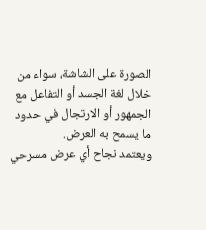الصورة على الشاشة، سواء من خلال لغة الجسد أو التفاعل مع الجمهور أو الارتجال في حدود ما يسمح به العرض.
ويعتمد نجاح أي عرض مسرحي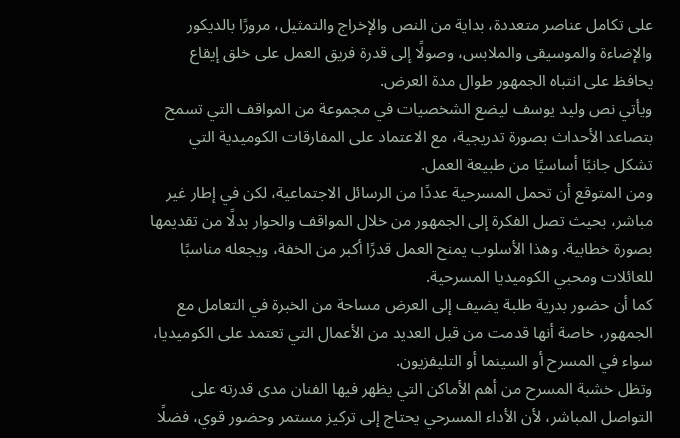على تكامل عناصر متعددة، بداية من النص والإخراج والتمثيل، مرورًا بالديكور والإضاءة والموسيقى والملابس، وصولًا إلى قدرة فريق العمل على خلق إيقاع يحافظ على انتباه الجمهور طوال مدة العرض.
ويأتي نص وليد يوسف ليضع الشخصيات في مجموعة من المواقف التي تسمح بتصاعد الأحداث بصورة تدريجية، مع الاعتماد على المفارقات الكوميدية التي تشكل جانبًا أساسيًا من طبيعة العمل.
ومن المتوقع أن تحمل المسرحية عددًا من الرسائل الاجتماعية، لكن في إطار غير مباشر، بحيث تصل الفكرة إلى الجمهور من خلال المواقف والحوار بدلًا من تقديمها بصورة خطابية. وهذا الأسلوب يمنح العمل قدرًا أكبر من الخفة، ويجعله مناسبًا للعائلات ومحبي الكوميديا المسرحية.
كما أن حضور بدرية طلبة يضيف إلى العرض مساحة من الخبرة في التعامل مع الجمهور، خاصة أنها قدمت من قبل العديد من الأعمال التي تعتمد على الكوميديا، سواء في المسرح أو السينما أو التليفزيون.
وتظل خشبة المسرح من أهم الأماكن التي يظهر فيها الفنان مدى قدرته على التواصل المباشر، لأن الأداء المسرحي يحتاج إلى تركيز مستمر وحضور قوي، فضلًا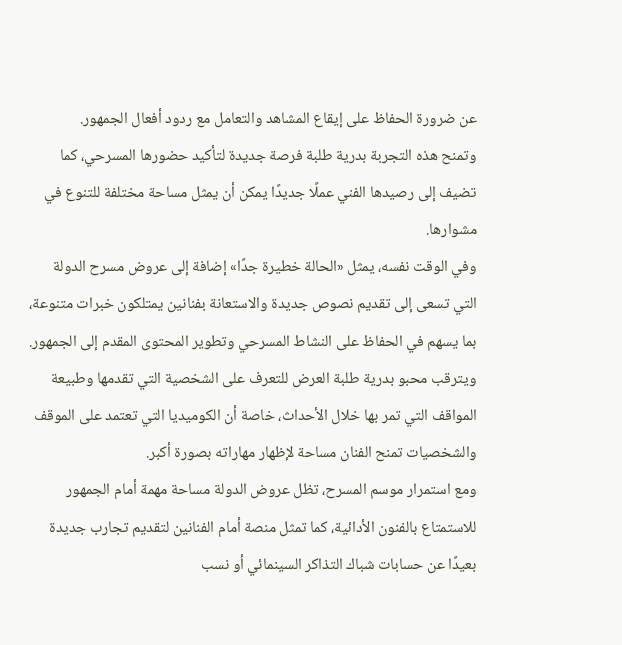عن ضرورة الحفاظ على إيقاع المشاهد والتعامل مع ردود أفعال الجمهور.
وتمنح هذه التجربة بدرية طلبة فرصة جديدة لتأكيد حضورها المسرحي، كما تضيف إلى رصيدها الفني عملًا جديدًا يمكن أن يمثل مساحة مختلفة للتنوع في مشوارها.
وفي الوقت نفسه، يمثل «الحالة خطيرة جدًا» إضافة إلى عروض مسرح الدولة التي تسعى إلى تقديم نصوص جديدة والاستعانة بفنانين يمتلكون خبرات متنوعة، بما يسهم في الحفاظ على النشاط المسرحي وتطوير المحتوى المقدم إلى الجمهور.
ويترقب محبو بدرية طلبة العرض للتعرف على الشخصية التي تقدمها وطبيعة المواقف التي تمر بها خلال الأحداث، خاصة أن الكوميديا التي تعتمد على الموقف والشخصيات تمنح الفنان مساحة لإظهار مهاراته بصورة أكبر.
ومع استمرار موسم المسرح، تظل عروض الدولة مساحة مهمة أمام الجمهور للاستمتاع بالفنون الأدائية، كما تمثل منصة أمام الفنانين لتقديم تجارب جديدة بعيدًا عن حسابات شباك التذاكر السينمائي أو نسب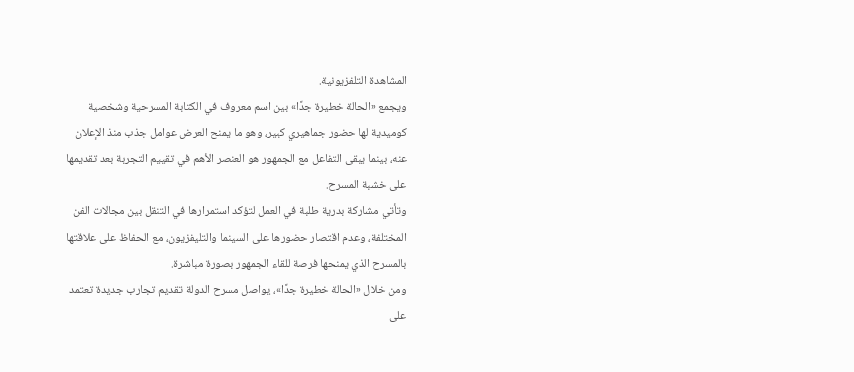المشاهدة التلفزيونية.
ويجمع «الحالة خطيرة جدًا» بين اسم معروف في الكتابة المسرحية وشخصية كوميدية لها حضور جماهيري كبير، وهو ما يمنح العرض عوامل جذب منذ الإعلان عنه، بينما يبقى التفاعل مع الجمهور هو العنصر الأهم في تقييم التجربة بعد تقديمها على خشبة المسرح.
وتأتي مشاركة بدرية طلبة في العمل لتؤكد استمرارها في التنقل بين مجالات الفن المختلفة، وعدم اقتصار حضورها على السينما والتليفزيون، مع الحفاظ على علاقتها بالمسرح الذي يمنحها فرصة للقاء الجمهور بصورة مباشرة.
ومن خلال «الحالة خطيرة جدًا»، يواصل مسرح الدولة تقديم تجارب جديدة تعتمد على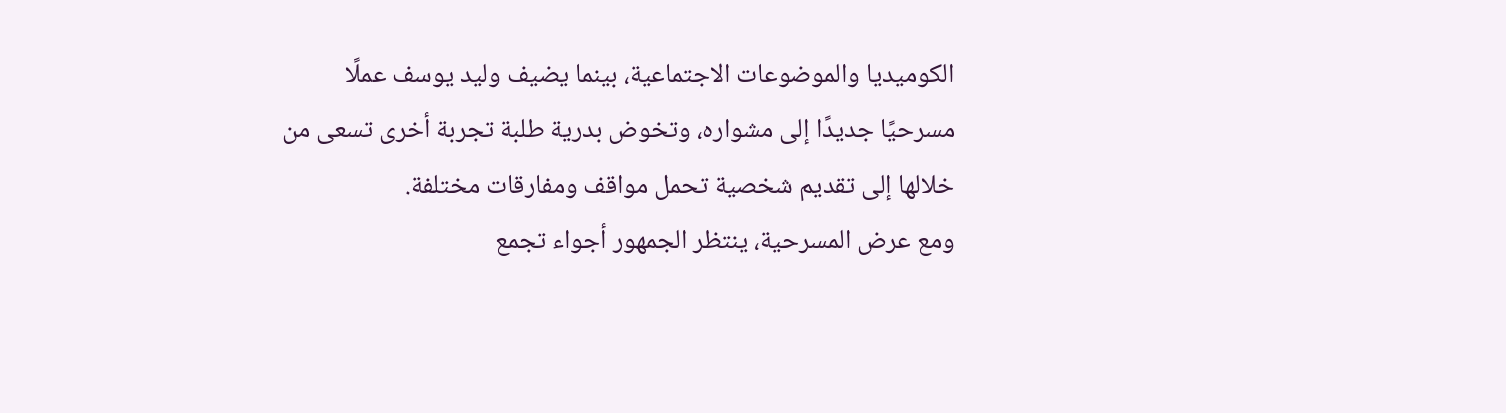الكوميديا والموضوعات الاجتماعية، بينما يضيف وليد يوسف عملًا مسرحيًا جديدًا إلى مشواره، وتخوض بدرية طلبة تجربة أخرى تسعى من خلالها إلى تقديم شخصية تحمل مواقف ومفارقات مختلفة.
ومع عرض المسرحية، ينتظر الجمهور أجواء تجمع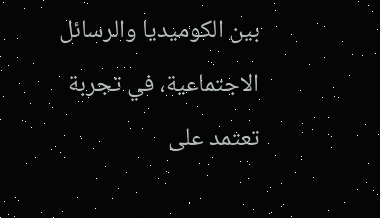بين الكوميديا والرسائل الاجتماعية، في تجربة تعتمد على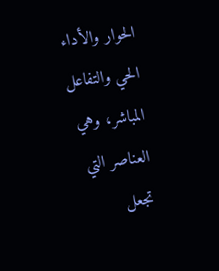الحوار والأداء الحي والتفاعل المباشر، وهي العناصر التي تجعل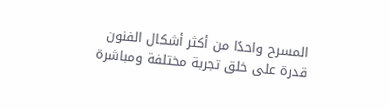المسرح واحدًا من أكثر أشكال الفنون قدرة على خلق تجربة مختلفة ومباشرة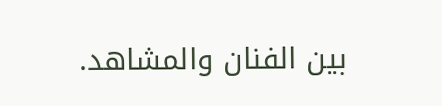بين الفنان والمشاهد.